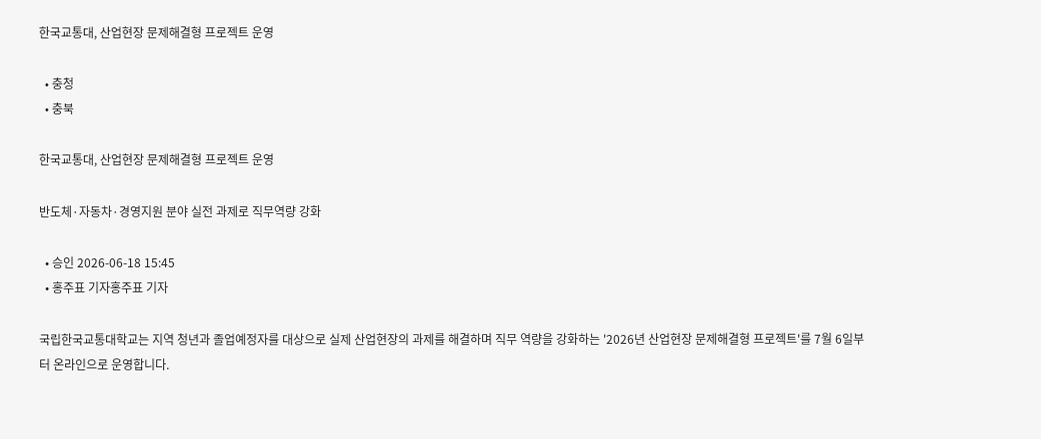한국교통대, 산업현장 문제해결형 프로젝트 운영

  • 충청
  • 충북

한국교통대, 산업현장 문제해결형 프로젝트 운영

반도체·자동차·경영지원 분야 실전 과제로 직무역량 강화

  • 승인 2026-06-18 15:45
  • 홍주표 기자홍주표 기자

국립한국교통대학교는 지역 청년과 졸업예정자를 대상으로 실제 산업현장의 과제를 해결하며 직무 역량을 강화하는 '2026년 산업현장 문제해결형 프로젝트'를 7월 6일부터 온라인으로 운영합니다.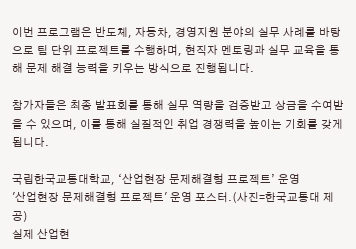이번 프로그램은 반도체, 자동차, 경영지원 분야의 실무 사례를 바탕으로 팀 단위 프로젝트를 수행하며, 현직자 멘토링과 실무 교육을 통해 문제 해결 능력을 키우는 방식으로 진행됩니다.

참가자들은 최종 발표회를 통해 실무 역량을 검증받고 상금을 수여받을 수 있으며, 이를 통해 실질적인 취업 경쟁력을 높이는 기회를 갖게 됩니다.

국립한국교통대학교, ‘산업현장 문제해결형 프로젝트’ 운영
'산업현장 문제해결형 프로젝트' 운영 포스터.(사진=한국교통대 제공)
실제 산업현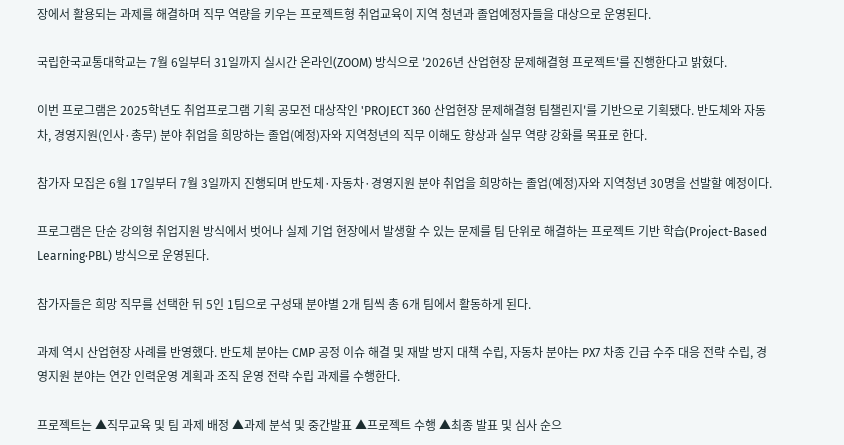장에서 활용되는 과제를 해결하며 직무 역량을 키우는 프로젝트형 취업교육이 지역 청년과 졸업예정자들을 대상으로 운영된다.

국립한국교통대학교는 7월 6일부터 31일까지 실시간 온라인(ZOOM) 방식으로 '2026년 산업현장 문제해결형 프로젝트'를 진행한다고 밝혔다.

이번 프로그램은 2025학년도 취업프로그램 기획 공모전 대상작인 'PROJECT 360 산업현장 문제해결형 팀챌린지'를 기반으로 기획됐다. 반도체와 자동차, 경영지원(인사·총무) 분야 취업을 희망하는 졸업(예정)자와 지역청년의 직무 이해도 향상과 실무 역량 강화를 목표로 한다.

참가자 모집은 6월 17일부터 7월 3일까지 진행되며 반도체·자동차·경영지원 분야 취업을 희망하는 졸업(예정)자와 지역청년 30명을 선발할 예정이다.

프로그램은 단순 강의형 취업지원 방식에서 벗어나 실제 기업 현장에서 발생할 수 있는 문제를 팀 단위로 해결하는 프로젝트 기반 학습(Project-Based Learning·PBL) 방식으로 운영된다.

참가자들은 희망 직무를 선택한 뒤 5인 1팀으로 구성돼 분야별 2개 팀씩 총 6개 팀에서 활동하게 된다.

과제 역시 산업현장 사례를 반영했다. 반도체 분야는 CMP 공정 이슈 해결 및 재발 방지 대책 수립, 자동차 분야는 PX7 차종 긴급 수주 대응 전략 수립, 경영지원 분야는 연간 인력운영 계획과 조직 운영 전략 수립 과제를 수행한다.

프로젝트는 ▲직무교육 및 팀 과제 배정 ▲과제 분석 및 중간발표 ▲프로젝트 수행 ▲최종 발표 및 심사 순으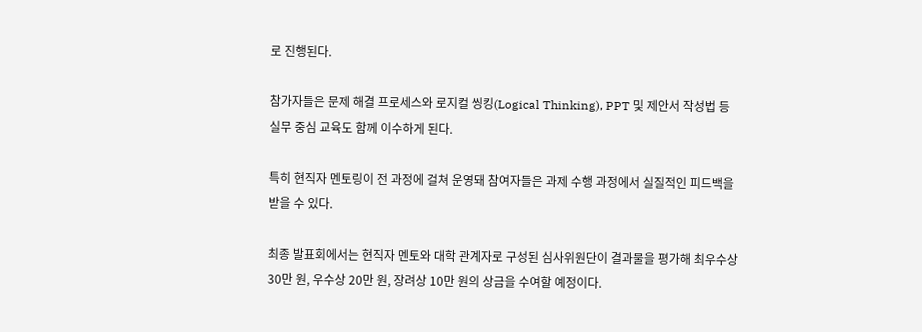로 진행된다.

참가자들은 문제 해결 프로세스와 로지컬 씽킹(Logical Thinking), PPT 및 제안서 작성법 등 실무 중심 교육도 함께 이수하게 된다.

특히 현직자 멘토링이 전 과정에 걸쳐 운영돼 참여자들은 과제 수행 과정에서 실질적인 피드백을 받을 수 있다.

최종 발표회에서는 현직자 멘토와 대학 관계자로 구성된 심사위원단이 결과물을 평가해 최우수상 30만 원, 우수상 20만 원, 장려상 10만 원의 상금을 수여할 예정이다.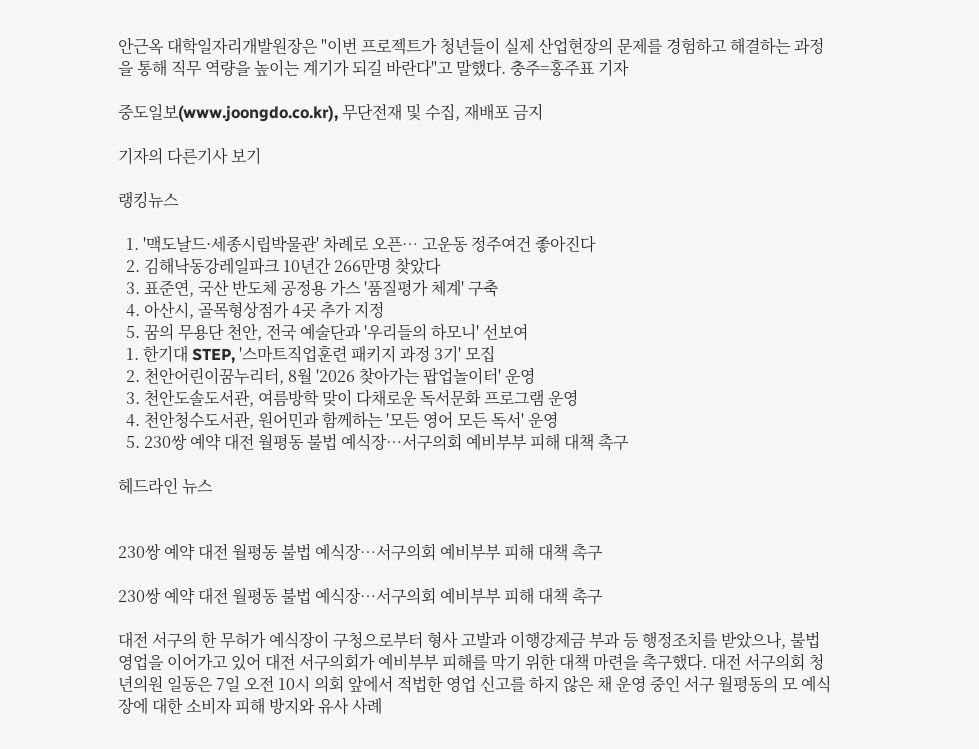안근옥 대학일자리개발원장은 "이번 프로젝트가 청년들이 실제 산업현장의 문제를 경험하고 해결하는 과정을 통해 직무 역량을 높이는 계기가 되길 바란다"고 말했다. 충주=홍주표 기자

중도일보(www.joongdo.co.kr), 무단전재 및 수집, 재배포 금지

기자의 다른기사 보기

랭킹뉴스

  1. '맥도날드·세종시립박물관' 차례로 오픈… 고운동 정주여건 좋아진다
  2. 김해낙동강레일파크 10년간 266만명 찾았다
  3. 표준연, 국산 반도체 공정용 가스 '품질평가 체계' 구축
  4. 아산시, 골목형상점가 4곳 추가 지정
  5. 꿈의 무용단 천안, 전국 예술단과 '우리들의 하모니' 선보여
  1. 한기대 STEP, '스마트직업훈련 패키지 과정 3기' 모집
  2. 천안어린이꿈누리터, 8월 '2026 찾아가는 팝업놀이터' 운영
  3. 천안도솔도서관, 여름방학 맞이 다채로운 독서문화 프로그램 운영
  4. 천안청수도서관, 원어민과 함께하는 '모든 영어 모든 독서' 운영
  5. 230쌍 예약 대전 월평동 불법 예식장…서구의회 예비부부 피해 대책 촉구

헤드라인 뉴스


230쌍 예약 대전 월평동 불법 예식장…서구의회 예비부부 피해 대책 촉구

230쌍 예약 대전 월평동 불법 예식장…서구의회 예비부부 피해 대책 촉구

대전 서구의 한 무허가 예식장이 구청으로부터 형사 고발과 이행강제금 부과 등 행정조치를 받았으나, 불법 영업을 이어가고 있어 대전 서구의회가 예비부부 피해를 막기 위한 대책 마련을 촉구했다. 대전 서구의회 청년의원 일동은 7일 오전 10시 의회 앞에서 적법한 영업 신고를 하지 않은 채 운영 중인 서구 월평동의 모 예식장에 대한 소비자 피해 방지와 유사 사례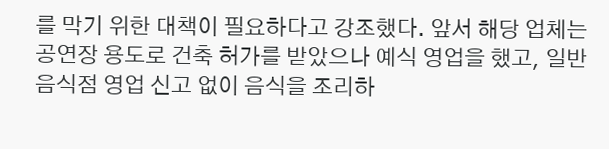를 막기 위한 대책이 필요하다고 강조했다. 앞서 해당 업체는 공연장 용도로 건축 허가를 받았으나 예식 영업을 했고, 일반음식점 영업 신고 없이 음식을 조리하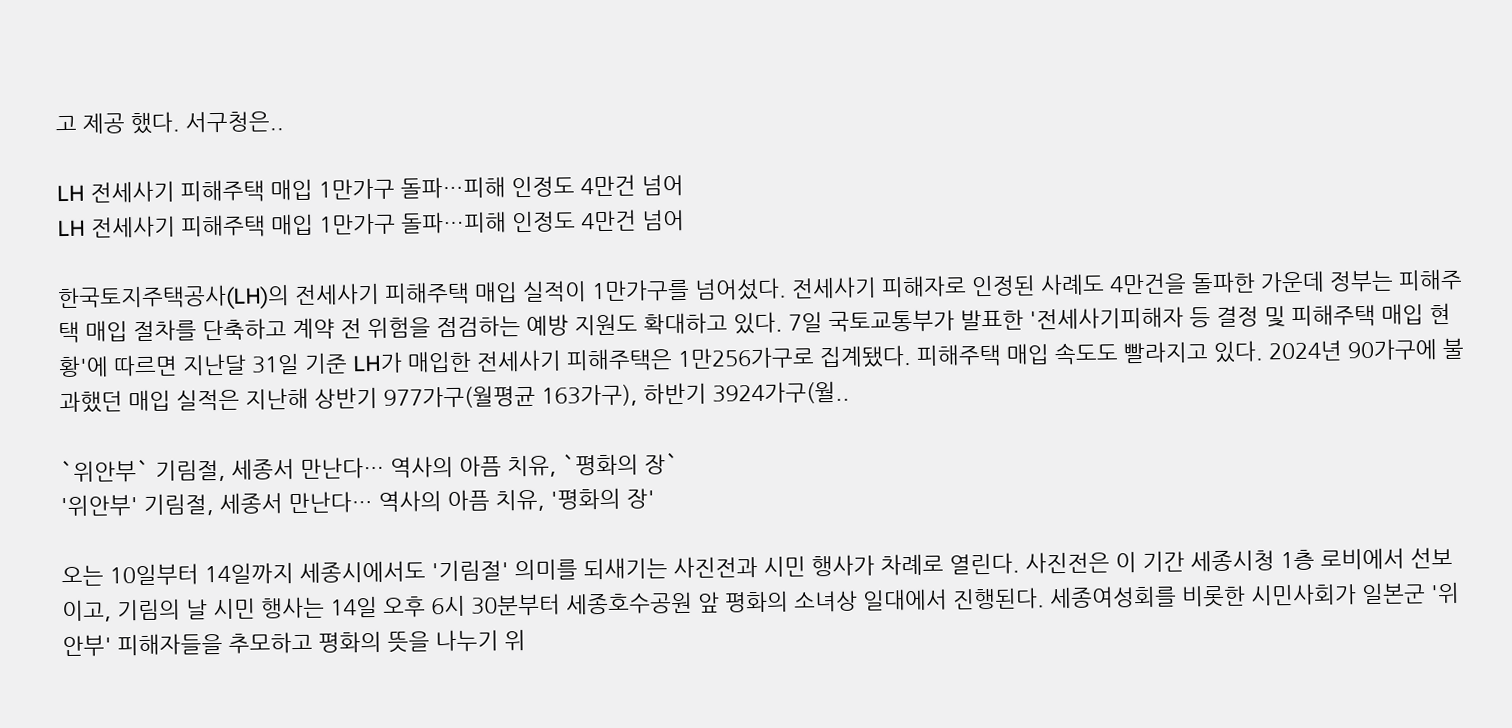고 제공 했다. 서구청은..

LH 전세사기 피해주택 매입 1만가구 돌파…피해 인정도 4만건 넘어
LH 전세사기 피해주택 매입 1만가구 돌파…피해 인정도 4만건 넘어

한국토지주택공사(LH)의 전세사기 피해주택 매입 실적이 1만가구를 넘어섰다. 전세사기 피해자로 인정된 사례도 4만건을 돌파한 가운데 정부는 피해주택 매입 절차를 단축하고 계약 전 위험을 점검하는 예방 지원도 확대하고 있다. 7일 국토교통부가 발표한 '전세사기피해자 등 결정 및 피해주택 매입 현황'에 따르면 지난달 31일 기준 LH가 매입한 전세사기 피해주택은 1만256가구로 집계됐다. 피해주택 매입 속도도 빨라지고 있다. 2024년 90가구에 불과했던 매입 실적은 지난해 상반기 977가구(월평균 163가구), 하반기 3924가구(월..

`위안부` 기림절, 세종서 만난다… 역사의 아픔 치유, `평화의 장`
'위안부' 기림절, 세종서 만난다… 역사의 아픔 치유, '평화의 장'

오는 10일부터 14일까지 세종시에서도 '기림절' 의미를 되새기는 사진전과 시민 행사가 차례로 열린다. 사진전은 이 기간 세종시청 1층 로비에서 선보이고, 기림의 날 시민 행사는 14일 오후 6시 30분부터 세종호수공원 앞 평화의 소녀상 일대에서 진행된다. 세종여성회를 비롯한 시민사회가 일본군 '위안부' 피해자들을 추모하고 평화의 뜻을 나누기 위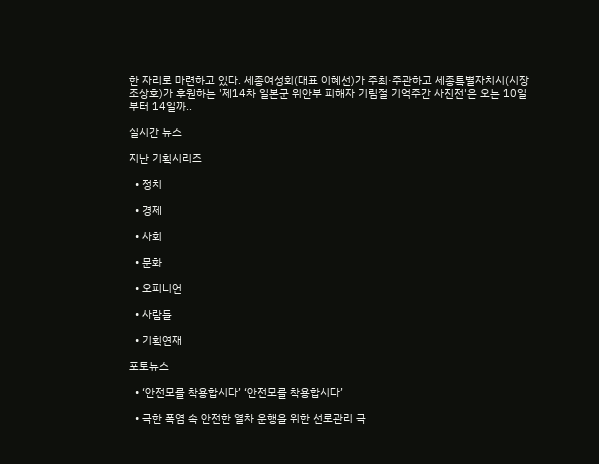한 자리로 마련하고 있다. 세종여성회(대표 이혜선)가 주최·주관하고 세종특별자치시(시장 조상호)가 후원하는 '제14차 일본군 위안부 피해자 기림절 기억주간 사진전'은 오는 10일부터 14일까..

실시간 뉴스

지난 기획시리즈

  • 정치

  • 경제

  • 사회

  • 문화

  • 오피니언

  • 사람들

  • 기획연재

포토뉴스

  • ‘안전모를 착용합시다’ ‘안전모를 착용합시다’

  • 극한 폭염 속 안전한 열차 운행을 위한 선로관리 극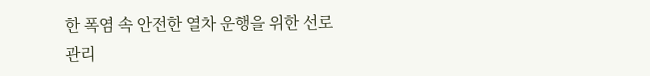한 폭염 속 안전한 열차 운행을 위한 선로관리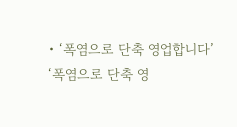• ‘폭염으로 단축 영업합니다’ ‘폭염으로 단축 영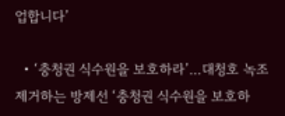업합니다’

  • ‘충청권 식수원을 보호하라’…대청호 녹조 제거하는 방제선 ‘충청권 식수원을 보호하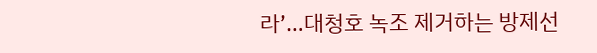라’…대청호 녹조 제거하는 방제선